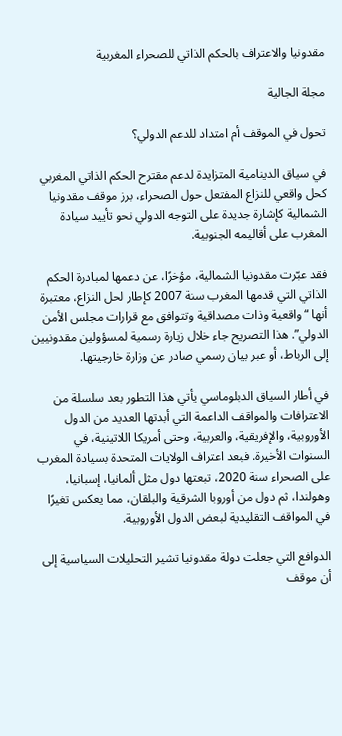مقدونيا والاعتراف بالحكم الذاتي للصحراء المغربية

مجلة الجالية

تحول في الموقف أم امتداد للدعم الدولي؟

في سياق الدينامية المتزايدة لدعم مقترح الحكم الذاتي المغربي كحل واقعي للنزاع المفتعل حول الصحراء، برز موقف مقدونيا الشمالية كإشارة جديدة على التوجه الدولي نحو تأييد سيادة المغرب على أقاليمه الجنوبية.

فقد عبّرت مقدونيا الشمالية، مؤخرًا، عن دعمها لمبادرة الحكم الذاتي التي قدمها المغرب سنة 2007 كإطار لحل النزاع، معتبرة أنها “واقعية وذات مصداقية وتتوافق مع قرارات مجلس الأمن الدولي”. هذا التصريح جاء خلال زيارة رسمية لمسؤولين مقدونيين إلى الرباط، أو عبر بيان رسمي صادر عن وزارة خارجيتها.

في أطار السياق الدبلوماسي يأتي هذا التطور بعد سلسلة من الاعترافات والمواقف الداعمة التي أبدتها العديد من الدول الأوروبية، والإفريقية، والعربية، وحتى أمريكا اللاتينية، في السنوات الأخيرة. فبعد اعتراف الولايات المتحدة بسيادة المغرب على الصحراء سنة 2020، تبعتها دول مثل ألمانيا، إسبانيا، وهولندا، ثم دول من أوروبا الشرقية والبلقان، مما يعكس تغيرًا في المواقف التقليدية لبعض الدول الأوروبية.

الدوافع التي جعلت دولة مقدونيا تشير التحليلات السياسية إلى أن موقف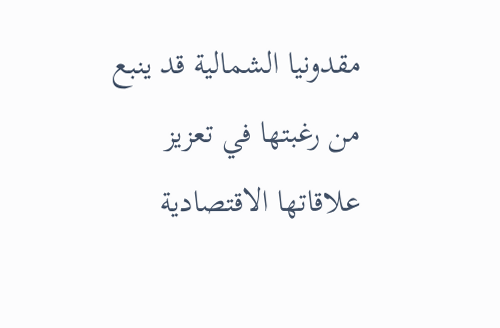مقدونيا الشمالية قد ينبع من رغبتها في تعزيز علاقاتها الاقتصادية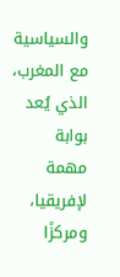والسياسية مع المغرب، الذي يُعد بوابة مهمة لإفريقيا، ومركزًا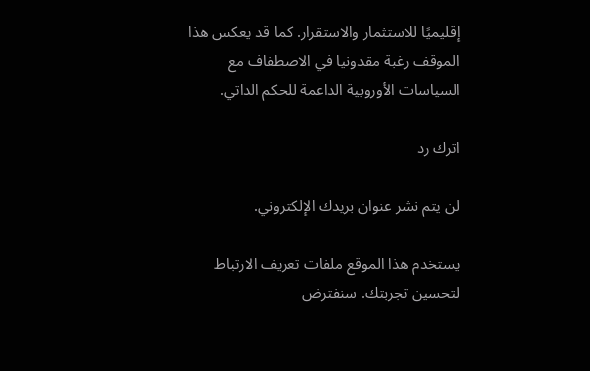إقليميًا للاستثمار والاستقرار. كما قد يعكس هذا الموقف رغبة مقدونيا في الاصطفاف مع السياسات الأوروبية الداعمة للحكم الداتي.

اترك رد

لن يتم نشر عنوان بريدك الإلكتروني.

يستخدم هذا الموقع ملفات تعريف الارتباط لتحسين تجربتك. سنفترض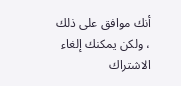أنك موافق على ذلك ، ولكن يمكنك إلغاء الاشتراك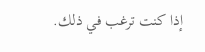إذا كنت ترغب في ذلك.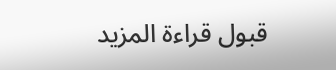قبول قراءة المزيد